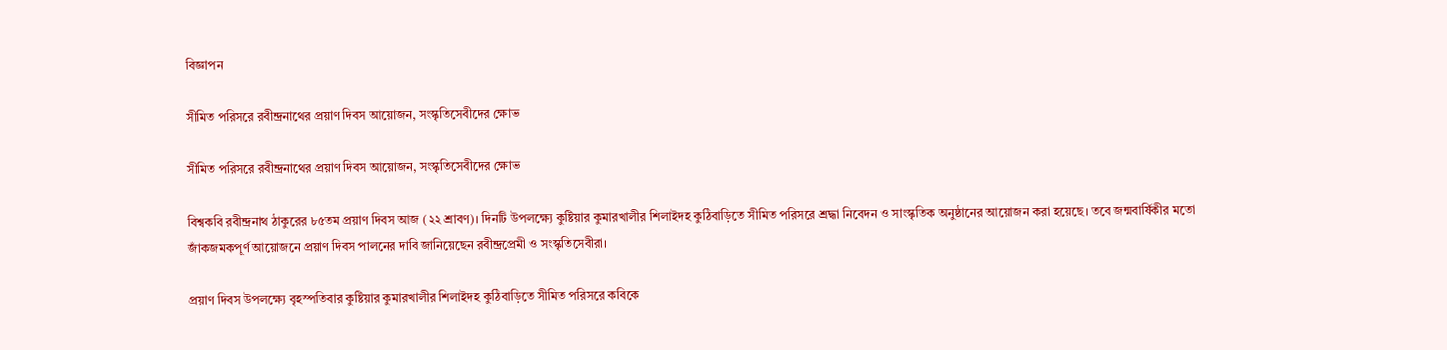বিজ্ঞাপন

সীমিত পরিসরে রবীন্দ্রনাথের প্রয়াণ দিবস আয়োজন, সংস্কৃতিসেবীদের ক্ষোভ

সীমিত পরিসরে রবীন্দ্রনাথের প্রয়াণ দিবস আয়োজন, সংস্কৃতিসেবীদের ক্ষোভ

বিশ্বকবি রবীন্দ্রনাথ ঠাকুরের ৮৫তম প্রয়াণ দিবস আজ (২২ শ্রাবণ)। দিনটি উপলক্ষ্যে কুষ্টিয়ার কুমারখালীর শিলাইদহ কুঠিবাড়িতে সীমিত পরিসরে শ্রদ্ধা নিবেদন ও সাংস্কৃতিক অনুষ্ঠানের আয়োজন করা হয়েছে। তবে জন্মবার্ষিকীর মতো জাঁকজমকপূর্ণ আয়োজনে প্রয়াণ দিবস পালনের দাবি জানিয়েছেন রবীন্দ্রপ্রেমী ও সংস্কৃতিসেবীরা।

প্রয়াণ দিবস উপলক্ষ্যে বৃহস্পতিবার কুষ্টিয়ার কুমারখালীর শিলাইদহ কুঠিবাড়িতে সীমিত পরিসরে কবিকে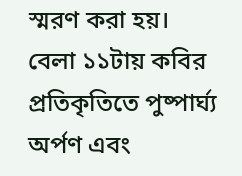স্মরণ করা হয়। বেলা ১১টায় কবির প্রতিকৃতিতে পুষ্পার্ঘ্য অর্পণ এবং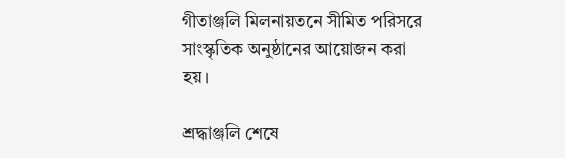গীতাঞ্জলি মিলনায়তনে সীমিত পরিসরে সাংস্কৃতিক অনুষ্ঠানের আয়োজন করা হয়।

শ্রদ্ধাঞ্জলি শেষে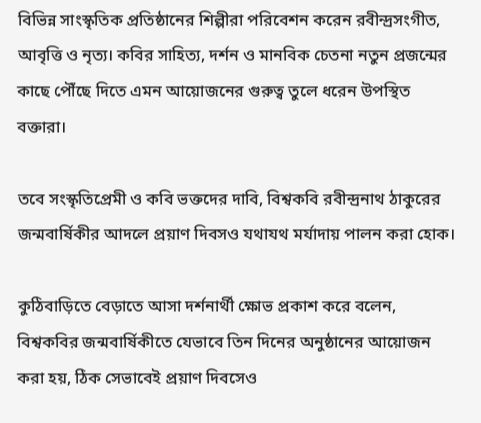বিভিন্ন সাংস্কৃতিক প্রতিষ্ঠানের শিল্পীরা পরিবেশন করেন রবীন্দ্রসংগীত, আবৃত্তি ও নৃত্য। কবির সাহিত্য, দর্শন ও মানবিক চেতনা নতুন প্রজন্মের কাছে পৌঁছে দিতে এমন আয়োজনের গুরুত্ব তুলে ধরেন উপস্থিত বক্তারা।

তবে সংস্কৃতিপ্রেমী ও কবি ভক্তদের দাবি, বিশ্বকবি রবীন্দ্রনাথ ঠাকুরের জন্মবার্ষিকীর আদলে প্রয়াণ দিবসও যথাযথ মর্যাদায় পালন করা হোক।

কুঠিবাড়িতে বেড়াতে আসা দর্শনার্থী ক্ষোভ প্রকাশ করে বলেন, বিশ্বকবির জন্মবার্ষিকীতে যেভাবে তিন দিনের অনুষ্ঠানের আয়োজন করা হয়, ঠিক সেভাবেই প্রয়াণ দিবসেও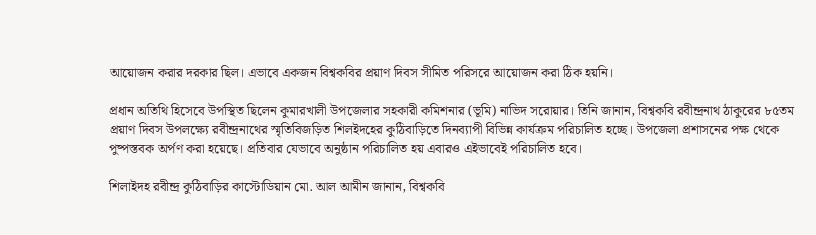আয়োজন করার দরকার ছিল। এভাবে একজন বিশ্বকবির প্রয়াণ দিবস সীমিত পরিসরে আয়োজন করা ঠিক হয়নি।

প্রধান অতিথি হিসেবে উপস্থিত ছিলেন কুমারখালী উপজেলার সহকারী কমিশনার (ভূমি) নাভিদ সরোয়ার। তিনি জানান, বিশ্বকবি রবীন্দ্রনাথ ঠাকুরের ৮৫তম প্রয়াণ দিবস উপলক্ষ্যে রবীন্দ্রনাথের স্মৃতিবিজড়িত শিলইদহের কুঠিবাড়িতে দিনব্যাপী বিভিন্ন কার্যক্রম পরিচালিত হচ্ছে। উপজেলা প্রশাসনের পক্ষ থেকে পুষ্পস্তবক অর্পণ করা হয়েছে। প্রতিবার যেভাবে অনুষ্ঠান পরিচালিত হয় এবারও এইভাবেই পরিচালিত হবে।

শিলাইদহ রবীন্দ্র কুঠিবাড়ির কাস্টোডিয়ান মো. আল আমীন জানান, বিশ্বকবি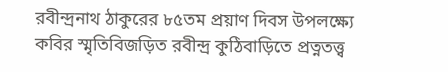রবীন্দ্রনাথ ঠাকুরের ৮৫তম প্রয়াণ দিবস উপলক্ষ্যে কবির স্মৃতিবিজড়িত রবীন্দ্র কুঠিবাড়িতে প্রত্নতত্ত্ব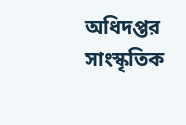অধিদপ্তর সাংস্কৃতিক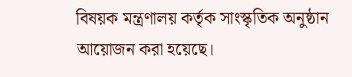বিষয়ক মন্ত্রণালয় কর্তৃক সাংস্কৃতিক অনুষ্ঠান আয়োজন করা হয়েছে।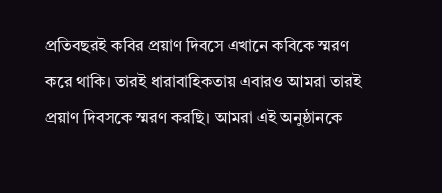প্রতিবছরই কবির প্রয়াণ দিবসে এখানে কবিকে স্মরণ করে থাকি। তারই ধারাবাহিকতায় এবারও আমরা তারই প্রয়াণ দিবসকে স্মরণ করছি। আমরা এই অনুষ্ঠানকে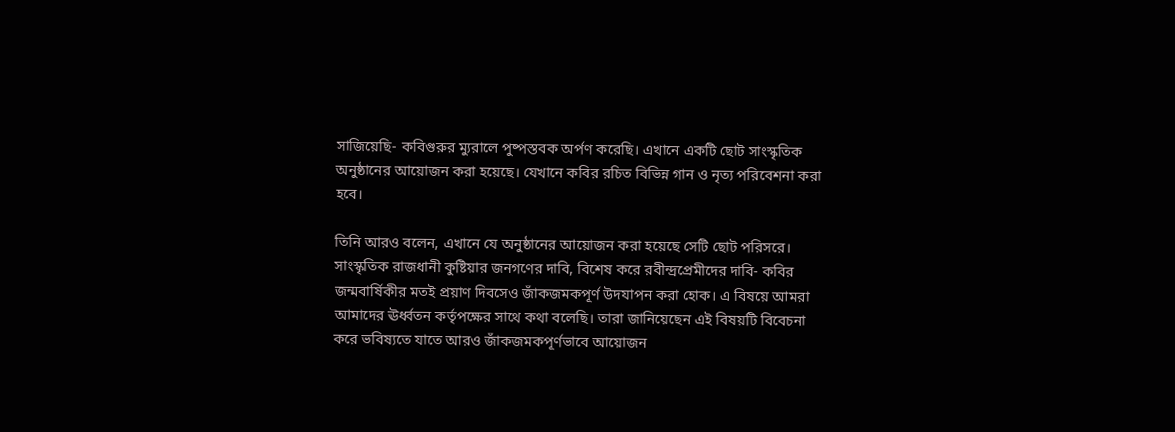সাজিয়েছি- কবিগুরুর ম্যুরালে পুষ্পস্তবক অর্পণ করেছি। এখানে একটি ছোট সাংস্কৃতিক অনুষ্ঠানের আয়োজন করা হয়েছে। যেখানে কবির রচিত বিভিন্ন গান ও নৃত্য পরিবেশনা করা হবে।

তিনি আরও বলেন, এখানে যে অনুষ্ঠানের আয়োজন করা হয়েছে সেটি ছোট পরিসরে। সাংস্কৃতিক রাজধানী কুষ্টিয়ার জনগণের দাবি, বিশেষ করে রবীন্দ্রপ্রেমীদের দাবি- কবির জন্মবার্ষিকীর মতই প্রয়াণ দিবসেও জাঁকজমকপূর্ণ উদযাপন করা হোক। এ বিষয়ে আমরা আমাদের ঊর্ধ্বতন কর্তৃপক্ষের সাথে কথা বলেছি। তারা জানিয়েছেন এই বিষয়টি বিবেচনা করে ভবিষ্যতে যাতে আরও জাঁকজমকপূর্ণভাবে আয়োজন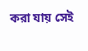করা যায় সেই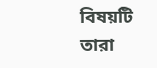বিষয়টি তারা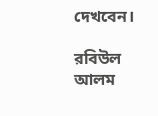দেখবেন।

রবিউল আলম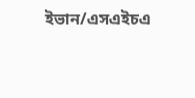ইভান/এসএইচএ